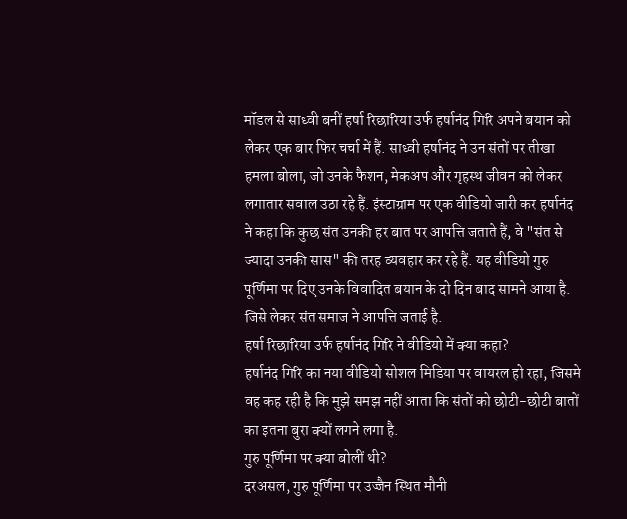मॉडल से साध्वी बनीं हर्षा रिछारिया उर्फ हर्षानंद गिरि अपने बयान को लेकर एक बार फिर चर्चा में हैं. साध्वी हर्षानंद ने उन संतों पर तीखा हमला बोला, जो उनके फैशन, मेकअप और गृहस्थ जीवन को लेकर लगातार सवाल उठा रहे हैं. इंस्टाग्राम पर एक वीडियो जारी कर हर्षानंद ने कहा कि कुछ संत उनकी हर बात पर आपत्ति जताते हैं, वे "संत से ज्यादा उनकी सास" की तरह व्यवहार कर रहे हैं. यह वीडियो गुरु पूर्णिमा पर दिए उनके विवादित बयान के दो दिन बाद सामने आया है. जिसे लेकर संत समाज ने आपत्ति जताई है.
हर्षा रिछारिया उर्फ हर्षानंद गिरि ने वीडियो में क्या कहा?
हर्षानंद गिरि का नया वीडियो सोशल मिडिया पर वायरल हो रहा, जिसमे वह कह रही है कि मुझे समझ नहीं आता कि संतों को छोटी-छोटी बातों का इतना बुरा क्यों लगने लगा है.
गुरु पूर्णिमा पर क्या बोलीं थी?
दरअसल, गुरु पूर्णिमा पर उज्जैन स्थित मौनी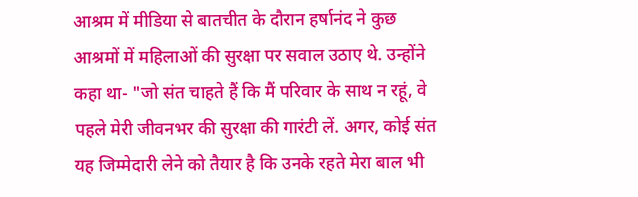आश्रम में मीडिया से बातचीत के दौरान हर्षानंद ने कुछ आश्रमों में महिलाओं की सुरक्षा पर सवाल उठाए थे. उन्होंने कहा था- "जो संत चाहते हैं कि मैं परिवार के साथ न रहूं, वे पहले मेरी जीवनभर की सुरक्षा की गारंटी लें. अगर, कोई संत यह जिम्मेदारी लेने को तैयार है कि उनके रहते मेरा बाल भी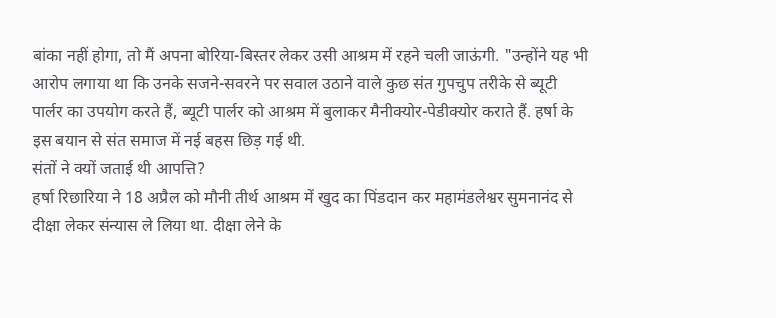बांका नहीं होगा, तो मैं अपना बोरिया-बिस्तर लेकर उसी आश्रम में रहने चली जाऊंगी. "उन्होंने यह भी आरोप लगाया था कि उनके सजने-सवरने पर सवाल उठाने वाले कुछ संत गुपचुप तरीके से ब्यूटी पार्लर का उपयोग करते हैं, ब्यूटी पार्लर को आश्रम में बुलाकर मैनीक्योर-पेडीक्योर कराते हैं. हर्षा के इस बयान से संत समाज में नई बहस छिड़ गई थी.
संतों ने क्यों जताई थी आपत्ति?
हर्षा रिछारिया ने 18 अप्रैल को मौनी तीर्थ आश्रम में खुद का पिंडदान कर महामंडलेश्वर सुमनानंद से दीक्षा लेकर संन्यास ले लिया था. दीक्षा लेने के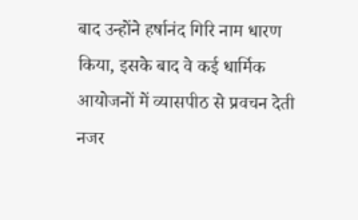बाद उन्होंने हर्षानंद गिरि नाम धारण किया, इसके बाद वे कई धार्मिक आयोजनों में व्यासपीठ से प्रवचन देती नजर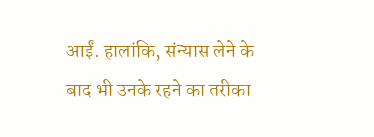आईं. हालांकि, संन्यास लेने के बाद भी उनके रहने का तरीका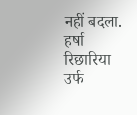नहीं बदला. हर्षा रिछारिया उर्फ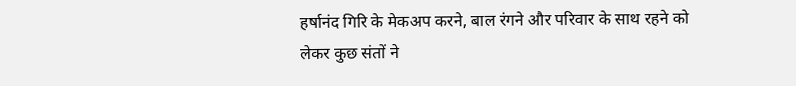हर्षानंद गिरि के मेकअप करने, बाल रंगने और परिवार के साथ रहने को लेकर कुछ संतों ने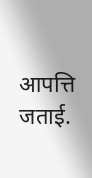आपत्ति जताई.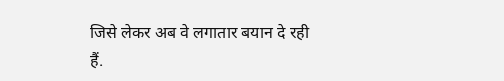जिसे लेकर अब वे लगातार बयान दे रही हैं.